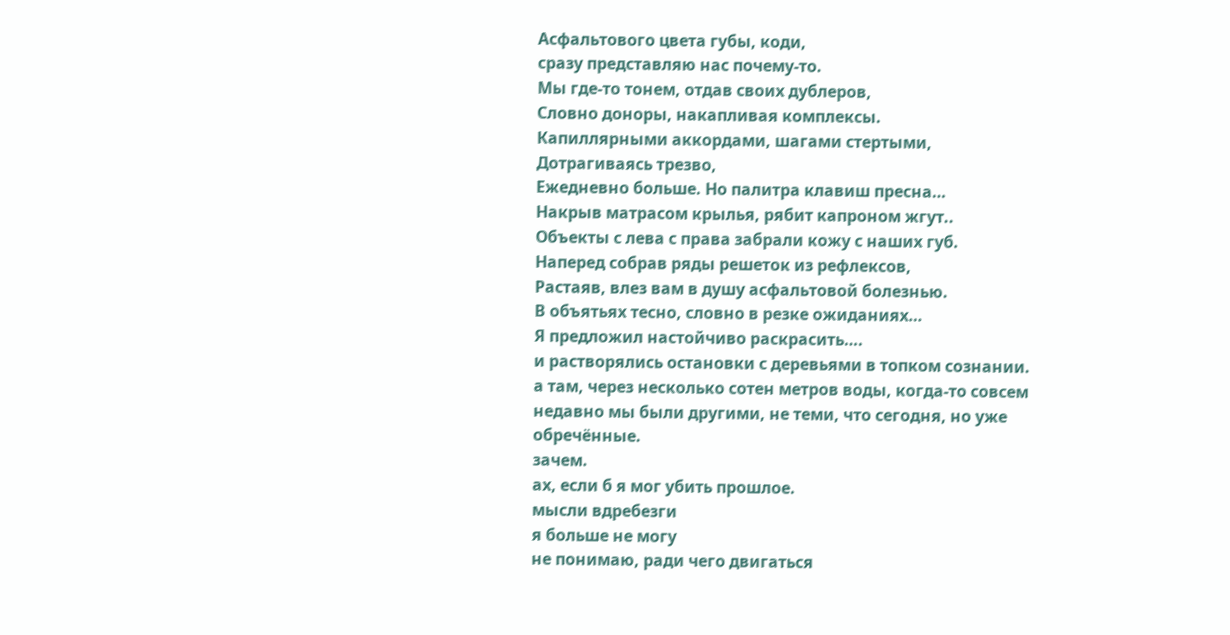Асфальтового цвета губы, коди,
сразу представляю нас почему-то.
Мы где-то тонем, отдав своих дублеров,
Словно доноры, накапливая комплексы.
Капиллярными аккордами, шагами стертыми,
Дотрагиваясь трезво,
Ежедневно больше. Но палитра клавиш пресна…
Накрыв матрасом крылья, рябит капроном жгут..
Объекты с лева с права забрали кожу с наших губ.
Наперед собрав ряды решеток из рефлексов,
Растаяв, влез вам в душу асфальтовой болезнью.
В объятьях тесно, словно в резке ожиданиях…
Я предложил настойчиво раскрасить….
и растворялись остановки с деревьями в топком сознании.
а там, через несколько сотен метров воды, когда-то совсем недавно мы были другими, не теми, что сегодня, но уже обречённые.
зачем.
ах, если б я мог убить прошлое.
мысли вдребезги
я больше не могу
не понимаю, ради чего двигаться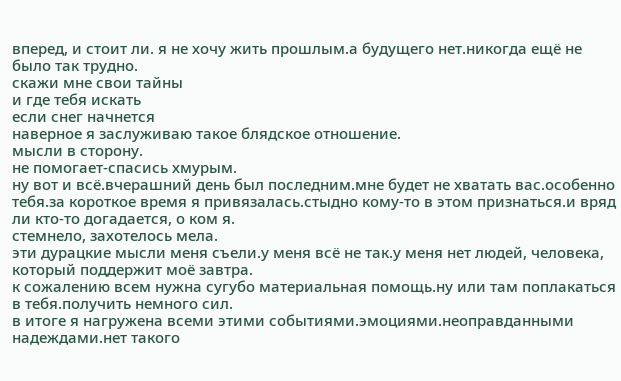вперед, и стоит ли. я не хочу жить прошлым.а будущего нет.никогда ещё не было так трудно.
скажи мне свои тайны
и где тебя искать
если снег начнется
наверное я заслуживаю такое блядское отношение.
мысли в сторону.
не помогает-спасись хмурым.
ну вот и всё.вчерашний день был последним.мне будет не хватать вас.особенно тебя.за короткое время я привязалась.стыдно кому-то в этом признаться.и вряд ли кто-то догадается, о ком я.
стемнело, захотелось мела.
эти дурацкие мысли меня съели.у меня всё не так.у меня нет людей, человека, который поддержит моё завтра.
к сожалению всем нужна сугубо материальная помощь.ну или там поплакаться в тебя.получить немного сил.
в итоге я нагружена всеми этими событиями.эмоциями.неоправданными надеждами.нет такого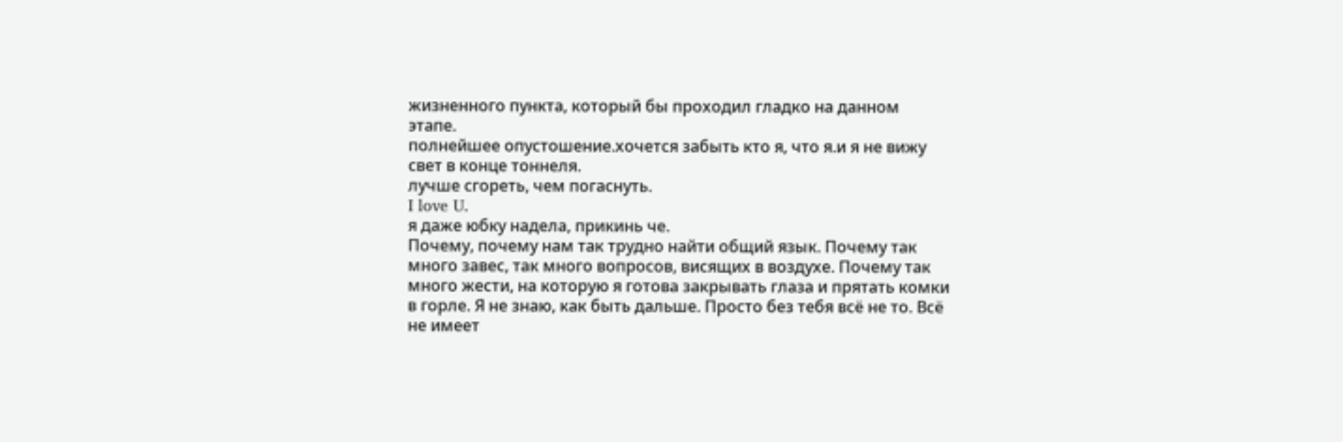жизненного пункта, который бы проходил гладко на данном этапе.
полнейшее опустошение.хочется забыть кто я, что я.и я не вижу свет в конце тоннеля.
лучше сгореть, чем погаснуть.
I love U.
я даже юбку надела, прикинь че.
Почему, почему нам так трудно найти общий язык. Почему так много завес, так много вопросов, висящих в воздухе. Почему так много жести, на которую я готова закрывать глаза и прятать комки в горле. Я не знаю, как быть дальше. Просто без тебя всё не то. Всё не имеет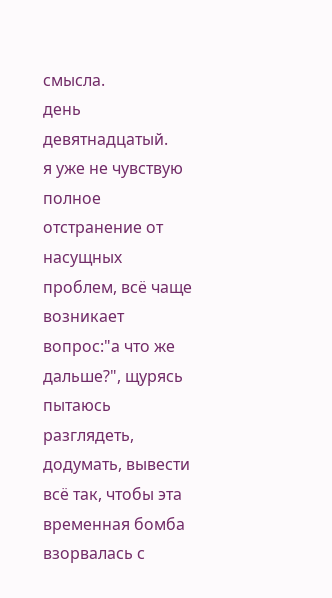смысла.
день девятнадцатый.
я уже не чувствую полное отстранение от насущных проблем, всё чаще возникает вопрос:"а что же дальше?", щурясь пытаюсь разглядеть, додумать, вывести всё так, чтобы эта временная бомба взорвалась с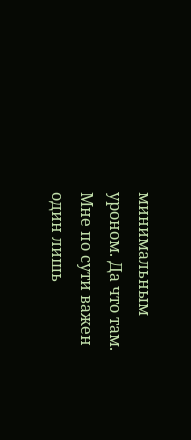минимальным уроном. Да что там. Мне по сути важен один лишь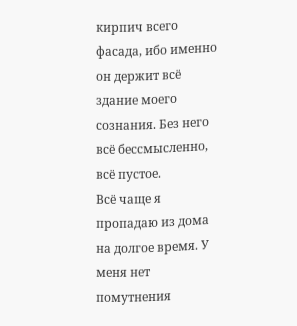кирпич всего фасада, ибо именно он держит всё здание моего сознания. Без него всё бессмысленно, всё пустое.
Всё чаще я пропадаю из дома на долгое время. У меня нет помутнения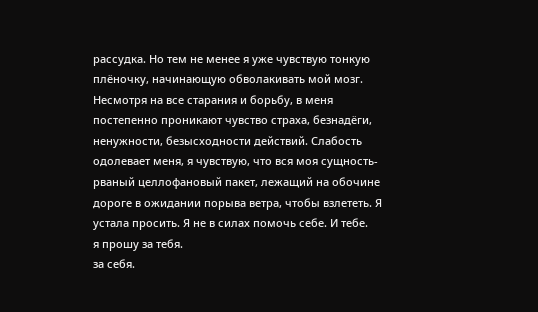рассудка. Но тем не менее я уже чувствую тонкую плёночку, начинающую обволакивать мой мозг. Несмотря на все старания и борьбу, в меня постепенно проникают чувство страха, безнадёги, ненужности, безысходности действий. Слабость одолевает меня, я чувствую, что вся моя сущность- рваный целлофановый пакет, лежащий на обочине дороге в ожидании порыва ветра, чтобы взлететь. Я устала просить. Я не в силах помочь себе. И тебе.
я прошу за тебя.
за себя.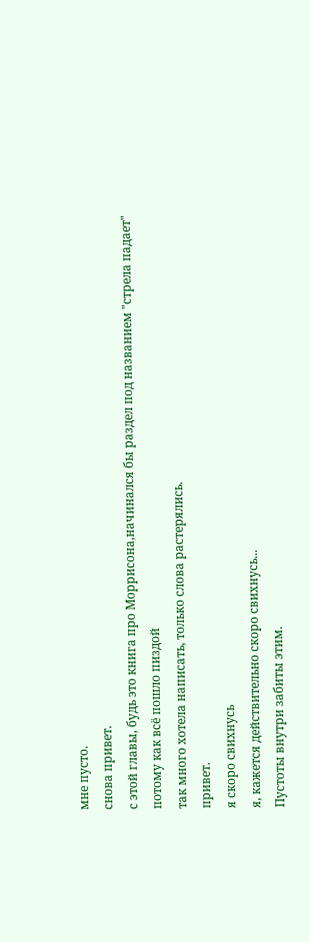мне пусто.
снова привет.
с этой главы, будь это книга про Моррисона,начинался бы раздел под названием "стрела падает"
потому как всё пошло пиздой
так много хотела написать, только слова растерялись.
привет.
я скоро свихнусь
я, кажется действительно скоро свихнусь...
Пустоты внутри забиты этим.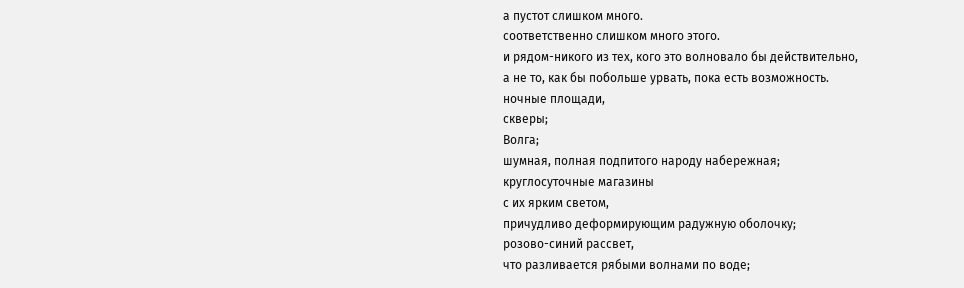а пустот слишком много.
соответственно слишком много этого.
и рядом-никого из тех, кого это волновало бы действительно,
а не то, как бы побольше урвать, пока есть возможность.
ночные площади,
скверы;
Волга;
шумная, полная подпитого народу набережная;
круглосуточные магазины
с их ярким светом,
причудливо деформирующим радужную оболочку;
розово-синий рассвет,
что разливается рябыми волнами по воде;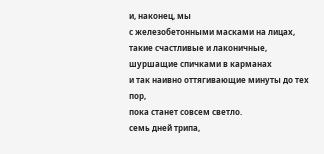и, наконец, мы
с железобетонными масками на лицах,
такие счастливые и лаконичные,
шуршащие спичками в карманах
и так наивно оттягивающие минуты до тех пор,
пока станет совсем светло.
семь дней трипа,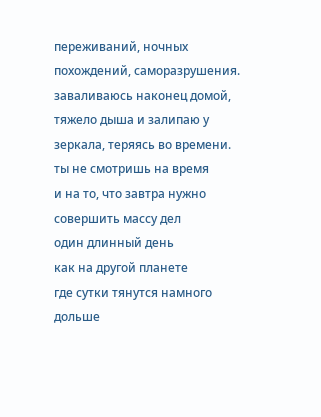переживаний, ночных похождений, саморазрушения.
заваливаюсь наконец домой, тяжело дыша и залипаю у зеркала, теряясь во времени.
ты не смотришь на время
и на то, что завтра нужно совершить массу дел
один длинный день
как на другой планете
где сутки тянутся намного дольше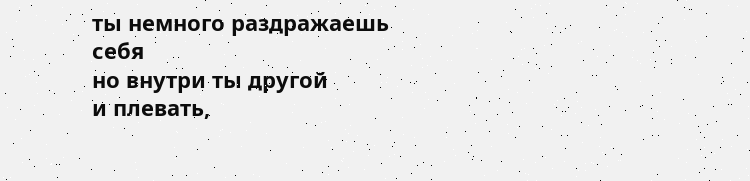ты немного раздражаешь себя
но внутри ты другой
и плевать,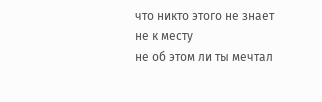что никто этого не знает
не к месту
не об этом ли ты мечтал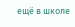ещё в школе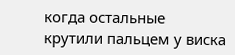когда остальные
крутили пальцем у виска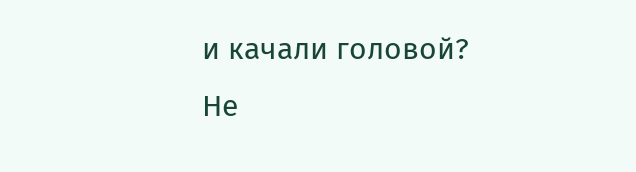и качали головой?
Не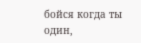бойся когда ты один,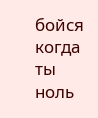бойся когда ты ноль